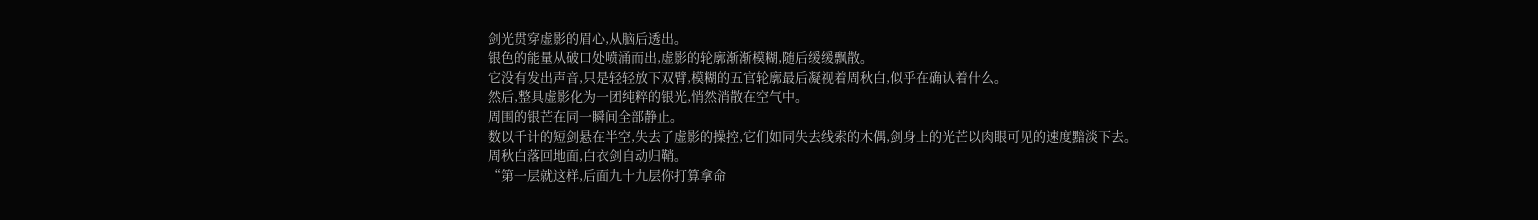剑光贯穿虚影的眉心,从脑后透出。
银色的能量从破口处喷涌而出,虚影的轮廓渐渐模糊,随后缓缓飘散。
它没有发出声音,只是轻轻放下双臂,模糊的五官轮廓最后凝视着周秋白,似乎在确认着什么。
然后,整具虚影化为一团纯粹的银光,悄然消散在空气中。
周围的银芒在同一瞬间全部静止。
数以千计的短剑悬在半空,失去了虚影的操控,它们如同失去线索的木偶,剑身上的光芒以肉眼可见的速度黯淡下去。
周秋白落回地面,白衣剑自动归鞘。
“第一层就这样,后面九十九层你打算拿命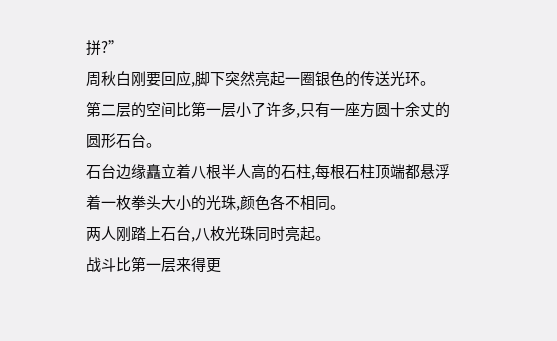拼?”
周秋白刚要回应,脚下突然亮起一圈银色的传送光环。
第二层的空间比第一层小了许多,只有一座方圆十余丈的圆形石台。
石台边缘矗立着八根半人高的石柱,每根石柱顶端都悬浮着一枚拳头大小的光珠,颜色各不相同。
两人刚踏上石台,八枚光珠同时亮起。
战斗比第一层来得更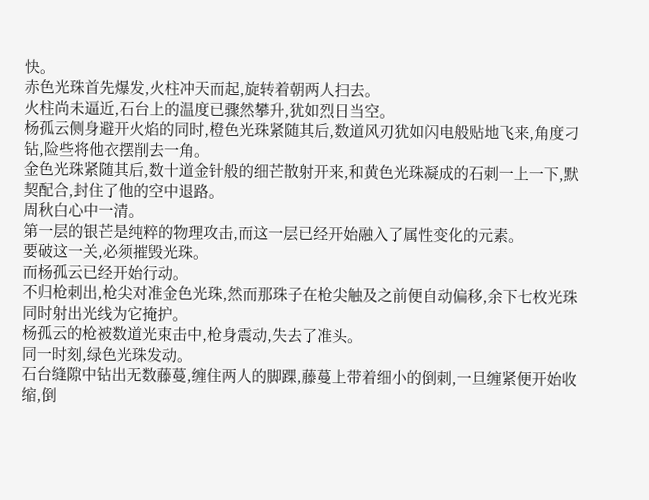快。
赤色光珠首先爆发,火柱冲天而起,旋转着朝两人扫去。
火柱尚未逼近,石台上的温度已骤然攀升,犹如烈日当空。
杨孤云侧身避开火焰的同时,橙色光珠紧随其后,数道风刃犹如闪电般贴地飞来,角度刁钻,险些将他衣摆削去一角。
金色光珠紧随其后,数十道金针般的细芒散射开来,和黄色光珠凝成的石刺一上一下,默契配合,封住了他的空中退路。
周秋白心中一清。
第一层的银芒是纯粹的物理攻击,而这一层已经开始融入了属性变化的元素。
要破这一关,必须摧毁光珠。
而杨孤云已经开始行动。
不归枪刺出,枪尖对准金色光珠,然而那珠子在枪尖触及之前便自动偏移,余下七枚光珠同时射出光线为它掩护。
杨孤云的枪被数道光束击中,枪身震动,失去了准头。
同一时刻,绿色光珠发动。
石台缝隙中钻出无数藤蔓,缠住两人的脚踝,藤蔓上带着细小的倒刺,一旦缠紧便开始收缩,倒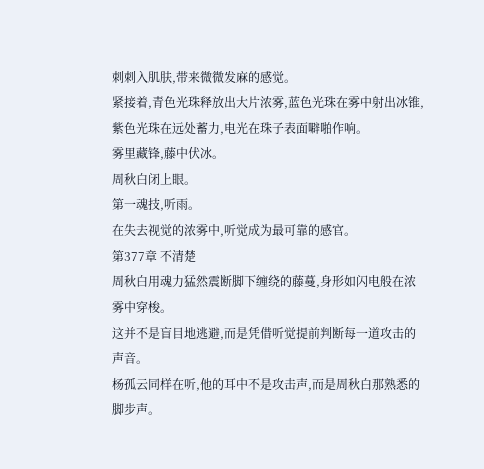刺刺入肌肤,带来微微发麻的感觉。
紧接着,青色光珠释放出大片浓雾,蓝色光珠在雾中射出冰锥,紫色光珠在远处蓄力,电光在珠子表面噼啪作响。
雾里藏锋,藤中伏冰。
周秋白闭上眼。
第一魂技,听雨。
在失去视觉的浓雾中,听觉成为最可靠的感官。
第377章 不清楚
周秋白用魂力猛然震断脚下缠绕的藤蔓,身形如闪电般在浓雾中穿梭。
这并不是盲目地逃避,而是凭借听觉提前判断每一道攻击的声音。
杨孤云同样在听,他的耳中不是攻击声,而是周秋白那熟悉的脚步声。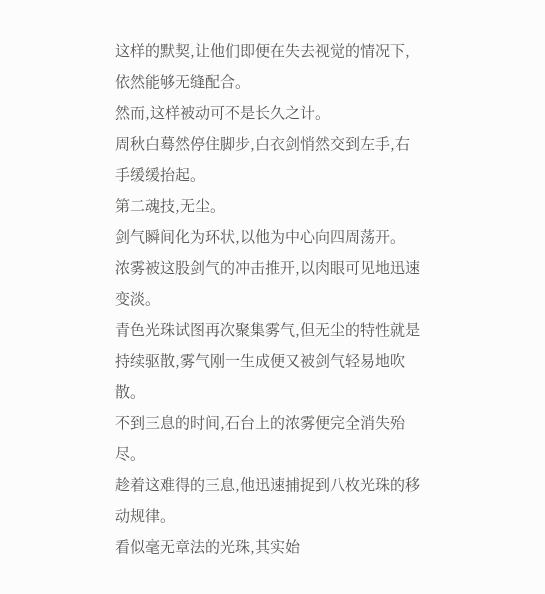这样的默契,让他们即便在失去视觉的情况下,依然能够无缝配合。
然而,这样被动可不是长久之计。
周秋白蓦然停住脚步,白衣剑悄然交到左手,右手缓缓抬起。
第二魂技,无尘。
剑气瞬间化为环状,以他为中心向四周荡开。
浓雾被这股剑气的冲击推开,以肉眼可见地迅速变淡。
青色光珠试图再次聚集雾气,但无尘的特性就是持续驱散,雾气刚一生成便又被剑气轻易地吹散。
不到三息的时间,石台上的浓雾便完全消失殆尽。
趁着这难得的三息,他迅速捕捉到八枚光珠的移动规律。
看似毫无章法的光珠,其实始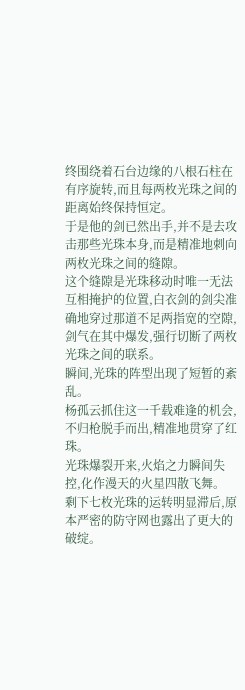终围绕着石台边缘的八根石柱在有序旋转,而且每两枚光珠之间的距离始终保持恒定。
于是他的剑已然出手,并不是去攻击那些光珠本身,而是精准地刺向两枚光珠之间的缝隙。
这个缝隙是光珠移动时唯一无法互相掩护的位置,白衣剑的剑尖准确地穿过那道不足两指宽的空隙,剑气在其中爆发,强行切断了两枚光珠之间的联系。
瞬间,光珠的阵型出现了短暂的紊乱。
杨孤云抓住这一千载难逢的机会,不归枪脱手而出,精准地贯穿了红珠。
光珠爆裂开来,火焰之力瞬间失控,化作漫天的火星四散飞舞。
剩下七枚光珠的运转明显滞后,原本严密的防守网也露出了更大的破绽。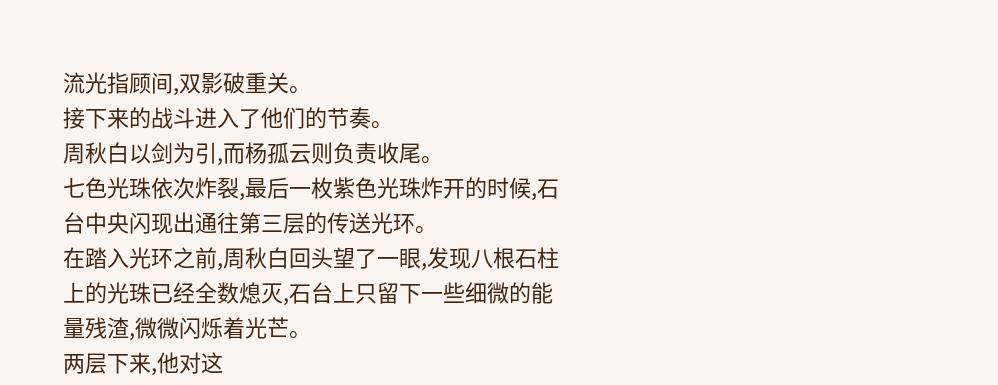流光指顾间,双影破重关。
接下来的战斗进入了他们的节奏。
周秋白以剑为引,而杨孤云则负责收尾。
七色光珠依次炸裂,最后一枚紫色光珠炸开的时候,石台中央闪现出通往第三层的传送光环。
在踏入光环之前,周秋白回头望了一眼,发现八根石柱上的光珠已经全数熄灭,石台上只留下一些细微的能量残渣,微微闪烁着光芒。
两层下来,他对这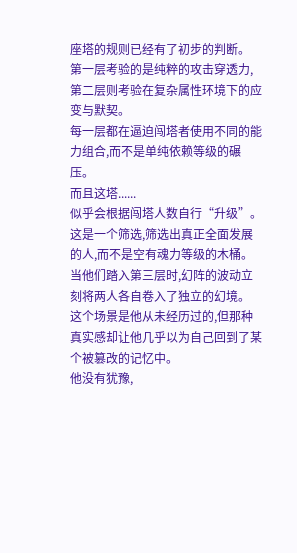座塔的规则已经有了初步的判断。
第一层考验的是纯粹的攻击穿透力,第二层则考验在复杂属性环境下的应变与默契。
每一层都在逼迫闯塔者使用不同的能力组合,而不是单纯依赖等级的碾压。
而且这塔......
似乎会根据闯塔人数自行“升级”。
这是一个筛选,筛选出真正全面发展的人,而不是空有魂力等级的木桶。
当他们踏入第三层时,幻阵的波动立刻将两人各自卷入了独立的幻境。
这个场景是他从未经历过的,但那种真实感却让他几乎以为自己回到了某个被篡改的记忆中。
他没有犹豫,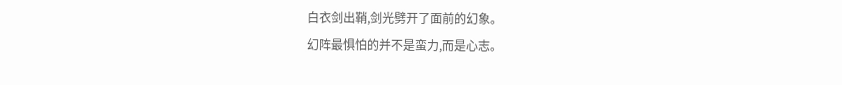白衣剑出鞘,剑光劈开了面前的幻象。
幻阵最惧怕的并不是蛮力,而是心志。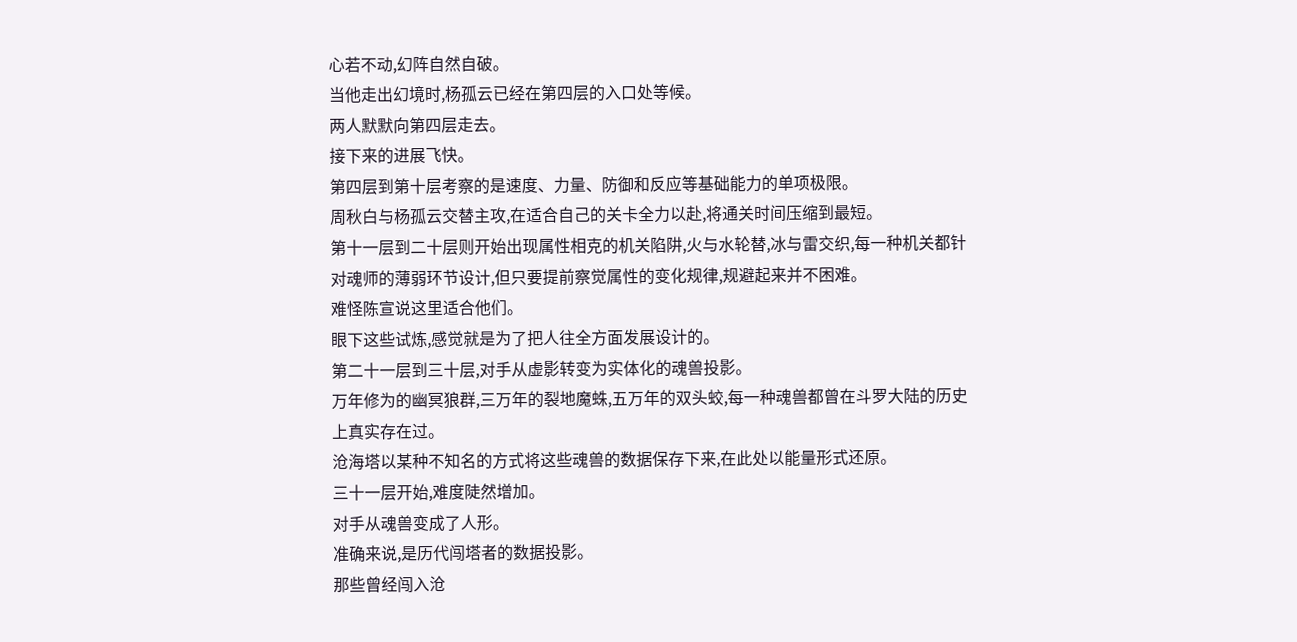心若不动,幻阵自然自破。
当他走出幻境时,杨孤云已经在第四层的入口处等候。
两人默默向第四层走去。
接下来的进展飞快。
第四层到第十层考察的是速度、力量、防御和反应等基础能力的单项极限。
周秋白与杨孤云交替主攻,在适合自己的关卡全力以赴,将通关时间压缩到最短。
第十一层到二十层则开始出现属性相克的机关陷阱,火与水轮替,冰与雷交织,每一种机关都针对魂师的薄弱环节设计,但只要提前察觉属性的变化规律,规避起来并不困难。
难怪陈宣说这里适合他们。
眼下这些试炼,感觉就是为了把人往全方面发展设计的。
第二十一层到三十层,对手从虚影转变为实体化的魂兽投影。
万年修为的幽冥狼群,三万年的裂地魔蛛,五万年的双头蛟,每一种魂兽都曾在斗罗大陆的历史上真实存在过。
沧海塔以某种不知名的方式将这些魂兽的数据保存下来,在此处以能量形式还原。
三十一层开始,难度陡然增加。
对手从魂兽变成了人形。
准确来说,是历代闯塔者的数据投影。
那些曾经闯入沧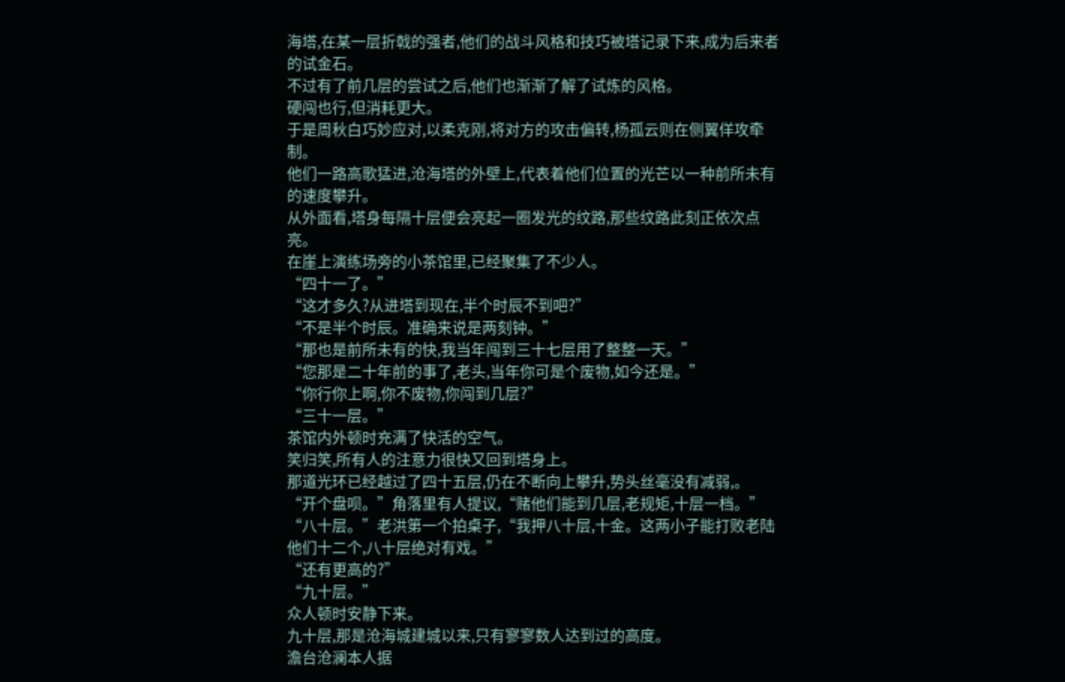海塔,在某一层折戟的强者,他们的战斗风格和技巧被塔记录下来,成为后来者的试金石。
不过有了前几层的尝试之后,他们也渐渐了解了试炼的风格。
硬闯也行,但消耗更大。
于是周秋白巧妙应对,以柔克刚,将对方的攻击偏转,杨孤云则在侧翼佯攻牵制。
他们一路高歌猛进,沧海塔的外壁上,代表着他们位置的光芒以一种前所未有的速度攀升。
从外面看,塔身每隔十层便会亮起一圈发光的纹路,那些纹路此刻正依次点亮。
在崖上演练场旁的小茶馆里,已经聚集了不少人。
“四十一了。”
“这才多久?从进塔到现在,半个时辰不到吧?”
“不是半个时辰。准确来说是两刻钟。”
“那也是前所未有的快,我当年闯到三十七层用了整整一天。”
“您那是二十年前的事了,老头,当年你可是个废物,如今还是。”
“你行你上啊,你不废物,你闯到几层?”
“三十一层。”
茶馆内外顿时充满了快活的空气。
笑归笑,所有人的注意力很快又回到塔身上。
那道光环已经越过了四十五层,仍在不断向上攀升,势头丝毫没有减弱,。
“开个盘呗。”角落里有人提议,“赌他们能到几层,老规矩,十层一档。”
“八十层。”老洪第一个拍桌子,“我押八十层,十金。这两小子能打败老陆他们十二个,八十层绝对有戏。”
“还有更高的?”
“九十层。”
众人顿时安静下来。
九十层,那是沧海城建城以来,只有寥寥数人达到过的高度。
澹台沧澜本人据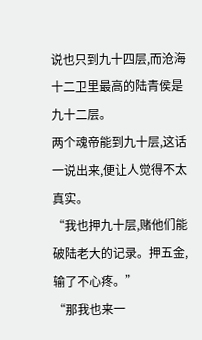说也只到九十四层,而沧海十二卫里最高的陆青侯是九十二层。
两个魂帝能到九十层,这话一说出来,便让人觉得不太真实。
“我也押九十层,赌他们能破陆老大的记录。押五金,输了不心疼。”
“那我也来一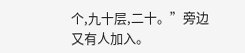个,九十层,二十。”旁边又有人加入。